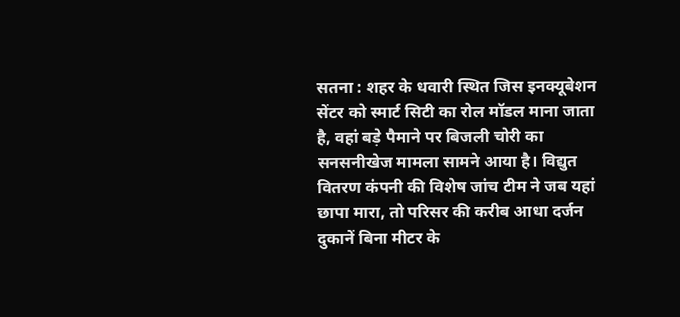सतना : शहर के धवारी स्थित जिस इनक्यूबेशन सेंटर को स्मार्ट सिटी का रोल मॉडल माना जाता है, वहां बड़े पैमाने पर बिजली चोरी का सनसनीखेज मामला सामने आया है। विद्युत वितरण कंपनी की विशेष जांच टीम ने जब यहां छापा मारा, तो परिसर की करीब आधा दर्जन दुकानें बिना मीटर के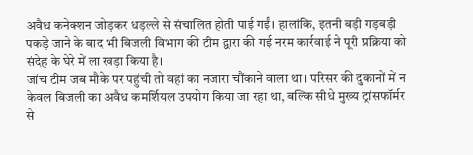अवैध कनेक्शन जोड़कर धड़ल्ले से संचालित होती पाई गईं। हालांकि, इतनी बड़ी गड़बड़ी पकड़े जाने के बाद भी बिजली विभाग की टीम द्वारा की गई नरम कार्रवाई ने पूरी प्रक्रिया को संदेह के घेरे में ला खड़ा किया है।
जांच टीम जब मौके पर पहुंची तो वहां का नजारा चौंकाने वाला था। परिसर की दुकानों में न केवल बिजली का अवैध कमर्शियल उपयोग किया जा रहा था, बल्कि सीधे मुख्य ट्रांसफॉर्मर से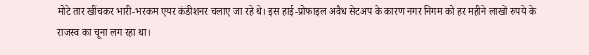मोटे तार खींचकर भारी-भरकम एयर कंडीशनर चलाए जा रहे थे। इस हाई-प्रोफाइल अवैध सेटअप के कारण नगर निगम को हर महीने लाखों रुपये के राजस्व का चूना लग रहा था।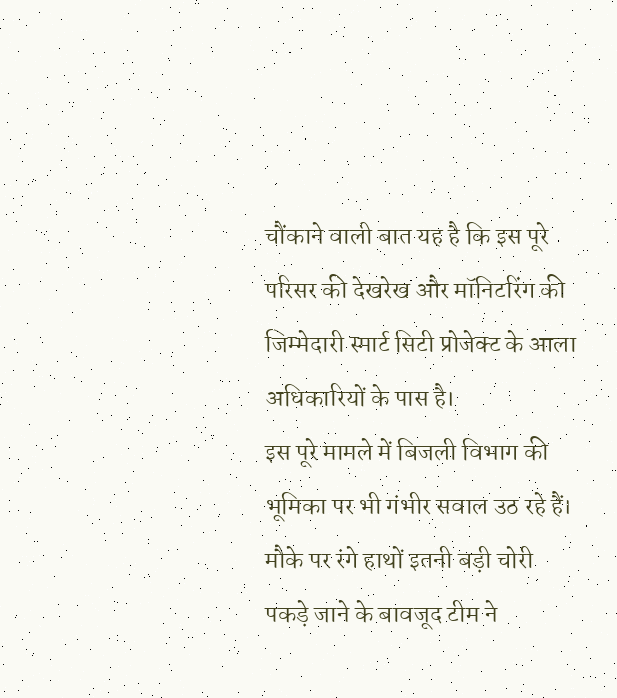चौंकाने वाली बात यह है कि इस पूरे परिसर की देखरेख और मॉनिटरिंग की जिम्मेदारी स्मार्ट सिटी प्रोजेक्ट के आला अधिकारियों के पास है।
इस पूरे मामले में बिजली विभाग की भूमिका पर भी गंभीर सवाल उठ रहे हैं। मौके पर रंगे हाथों इतनी बड़ी चोरी पकड़े जाने के बावजूद टीम ने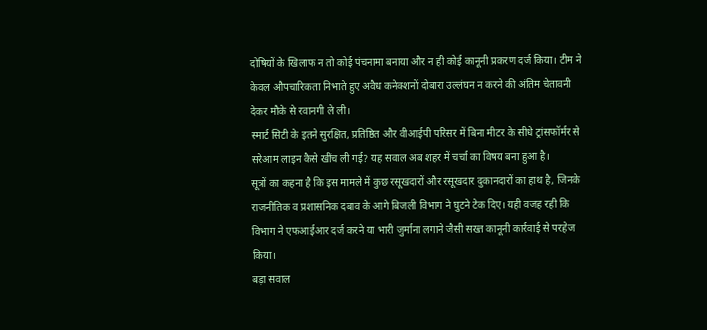दोषियों के खिलाफ न तो कोई पंचनामा बनाया और न ही कोई कानूनी प्रकरण दर्ज किया। टीम ने केवल औपचारिकता निभाते हुए अवैध कनेक्शनों दोबारा उल्लंघन न करने की अंतिम चेतावनी देकर मौके से रवानगी ले ली।
स्मार्ट सिटी के इतने सुरक्षित, प्रतिष्ठित और वीआईपी परिसर में बिना मीटर के सीधे ट्रांसफॉर्मर से सरेआम लाइन कैसे खींच ली गई? यह सवाल अब शहर में चर्चा का विषय बना हुआ है।
सूत्रों का कहना है कि इस मामले में कुछ रसूखदारों और रसूखदार दुकानदारों का हाथ है, जिनके राजनीतिक व प्रशासनिक दबाव के आगे बिजली विभाग ने घुटने टेक दिए। यही वजह रही कि विभाग ने एफआईआर दर्ज करने या भारी जुर्माना लगाने जैसी सख्त कानूनी कार्रवाई से परहेज किया।
बड़ा सवाल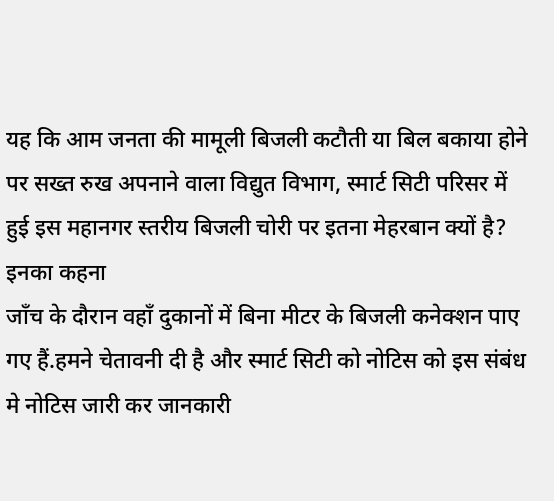यह कि आम जनता की मामूली बिजली कटौती या बिल बकाया होने पर सख्त रुख अपनाने वाला विद्युत विभाग, स्मार्ट सिटी परिसर में हुई इस महानगर स्तरीय बिजली चोरी पर इतना मेहरबान क्यों है?
इनका कहना
जाँच के दौरान वहाँ दुकानों में बिना मीटर के बिजली कनेक्शन पाए गए हैं.हमने चेतावनी दी है और स्मार्ट सिटी को नोटिस को इस संबंध मे नोटिस जारी कर जानकारी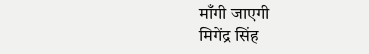माँगी जाएगी
मिगेंद्र सिंह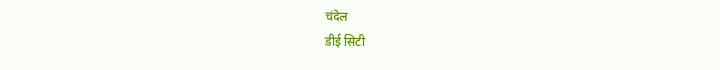चंदेल
डीई सिटी